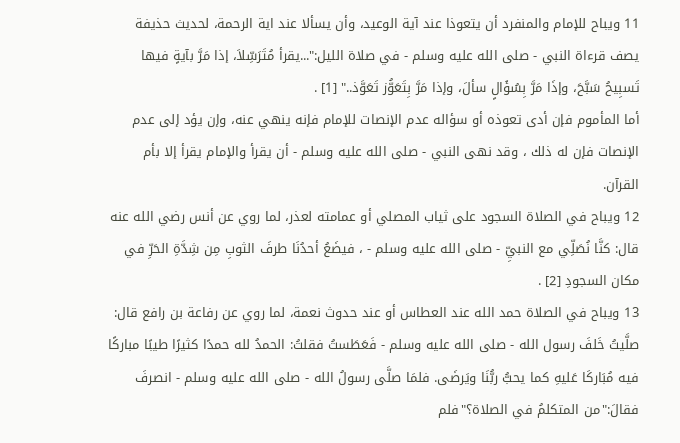11 ويباح للإمام والمنفرد أن يتعوذا عند آية الوعيد، وأن يسألا عند اية الرحمة، لحديث حذيفة يصف قرءاة النبي - صلى الله عليه وسلم - في صلاة الليل:"...يقرأ مُتَرَسِّلاَ، إذا مَرَّ بآيةٍ فيها تَسبِيحُ سَبَّحَ، وإذَا مَرَّ بِسُؤَالٍ سألَ، وإذا مَرَّ بِتَعَوُّز تَعَوَّذ.." [1] .
أما المأموم فإن أدى تعوذه أو سؤاله عدم الإنصات للإمام فإنه ينهي عنه، وإن يؤد إلى عدم الإنصات فإن له ذلك ، وقد نهى النبي - صلى الله عليه وسلم - أن يقرأ والإمام يقرأ إلا بأم القرآن.
12 ويباح في الصلاة السجود على ثياب المصلي أو عمامته لعذر، لما روي عن أنس رضي الله عنه قال: كنَّا نُصَلِّي مع النبيِّ - صلى الله عليه وسلم - ، فيضَعُ أحدُنَا طرفَ الثوبِ مِن شِدَّةِ الحَرِّ في مكان السجودِ [2] .
13 ويباح في الصلاة حمد الله عند العطاس أو عند حدوث نعمة، لما روي عن رفاعة بن رافع قال: صلَّيتُ خَلفَ رسول الله - صلى الله عليه وسلم - فَعَطَستُ فقلتُ: الحمدُ لله حمدًا كثيرًا طيبًا مباركًا فيه مُبَاركَا عَليهِ كما يحبُّ ربُّنَا ويَرضَى. فلمَا صلَّى رسولُ الله - صلى الله عليه وسلم - انصرفَ فقالَ:"من المتكلمُ في الصلاة؟"فلم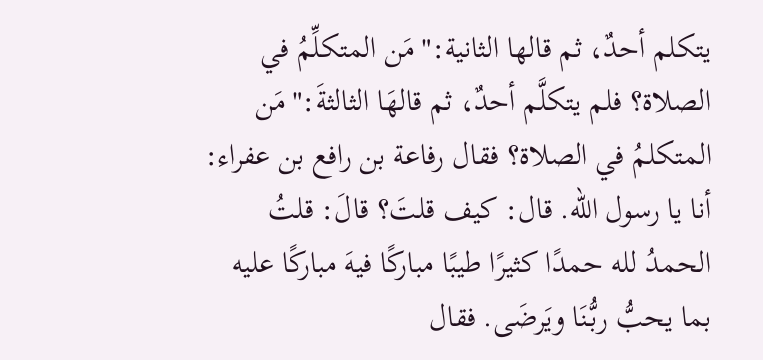يتكلم أحدٌ، ثم قالها الثانية:"مَن المتكلِّمُ في الصلاة؟ فلم يتكلَّم أحدٌ، ثم قالهَا الثالثةَ:"مَن المتكلمُ في الصلاة؟ فقال رفاعة بن رافع بن عفراء: أنا يا رسول الله. قال: كيف قلتَ؟ قالَ: قلتُ الحمدُ لله حمدًا كثيرًا طيبًا مباركًا فيهَ مباركًا عليه بما يحبُّ ربُّنَا ويَرضَى. فقال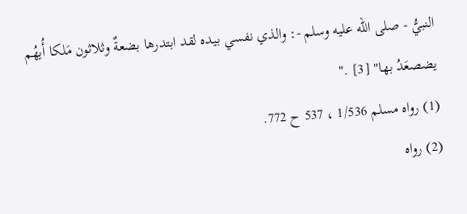النبيُّ - صلى الله عليه وسلم -: والذي نفسي بيده لقد ابتدرها بضعةٌ وثلاثون مَلكا أُيهُم يضصعَدُ بها" [3] ."
(1) رواه مسلم 1/536 ، 537 ح 772.
(2) رواه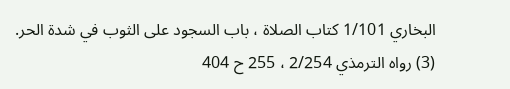البخاري 1/101 كتاب الصلاة ، باب السجود على الثوب في شدة الحر.
(3) رواه الترمذي 2/254 ، 255 ح 404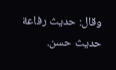وقال: حديث رفاعة حديث حسن.